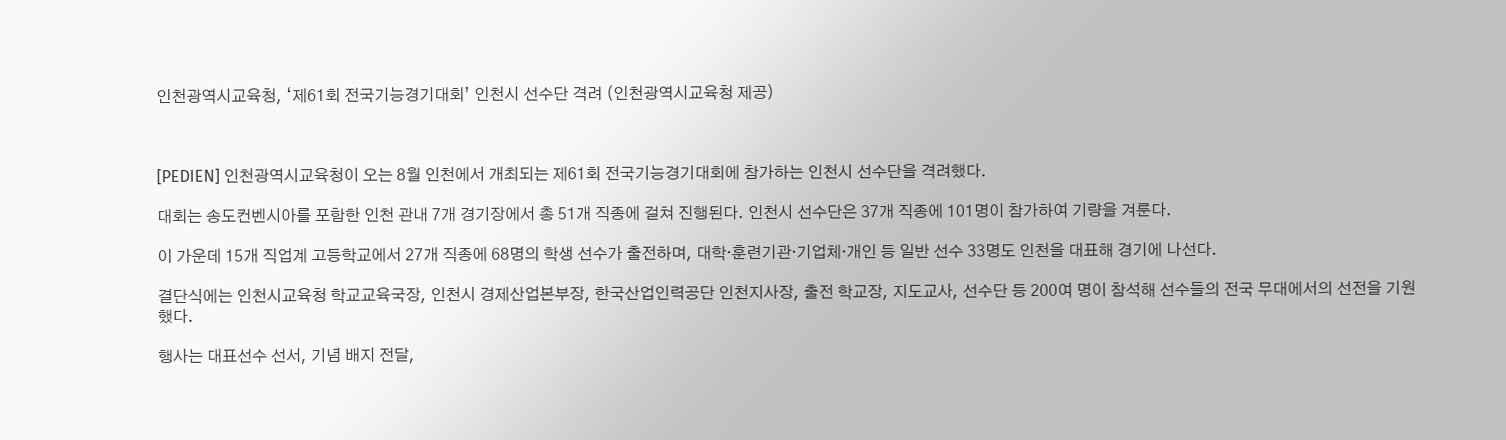인천광역시교육청, ‘제61회 전국기능경기대회’ 인천시 선수단 격려 (인천광역시교육청 제공)



[PEDIEN] 인천광역시교육청이 오는 8월 인천에서 개최되는 제61회 전국기능경기대회에 참가하는 인천시 선수단을 격려했다.

대회는 송도컨벤시아를 포함한 인천 관내 7개 경기장에서 총 51개 직종에 걸쳐 진행된다. 인천시 선수단은 37개 직종에 101명이 참가하여 기량을 겨룬다.

이 가운데 15개 직업계 고등학교에서 27개 직종에 68명의 학생 선수가 출전하며, 대학·훈련기관·기업체·개인 등 일반 선수 33명도 인천을 대표해 경기에 나선다.

결단식에는 인천시교육청 학교교육국장, 인천시 경제산업본부장, 한국산업인력공단 인천지사장, 출전 학교장, 지도교사, 선수단 등 200여 명이 참석해 선수들의 전국 무대에서의 선전을 기원했다.

행사는 대표선수 선서, 기념 배지 전달,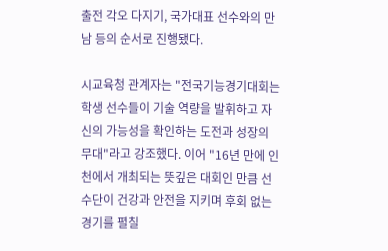출전 각오 다지기, 국가대표 선수와의 만남 등의 순서로 진행됐다.

시교육청 관계자는 "전국기능경기대회는 학생 선수들이 기술 역량을 발휘하고 자신의 가능성을 확인하는 도전과 성장의 무대"라고 강조했다. 이어 "16년 만에 인천에서 개최되는 뜻깊은 대회인 만큼 선수단이 건강과 안전을 지키며 후회 없는 경기를 펼칠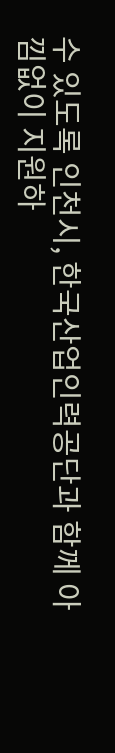수 있도록 인천시, 한국산업인력공단과 함께 아낌없이 지원하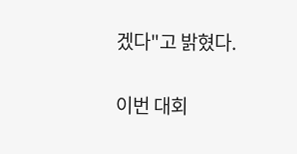겠다"고 밝혔다.

이번 대회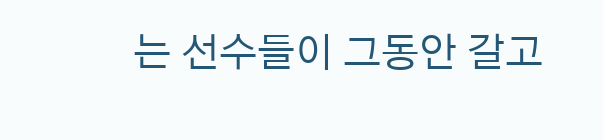는 선수들이 그동안 갈고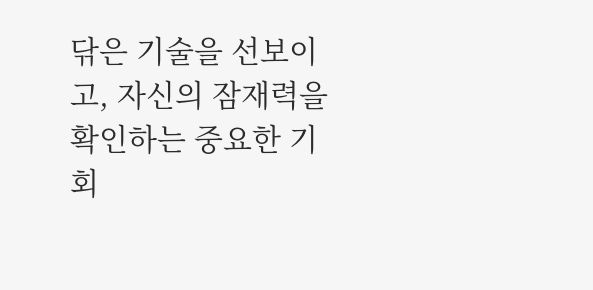닦은 기술을 선보이고, 자신의 잠재력을 확인하는 중요한 기회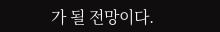가 될 전망이다.